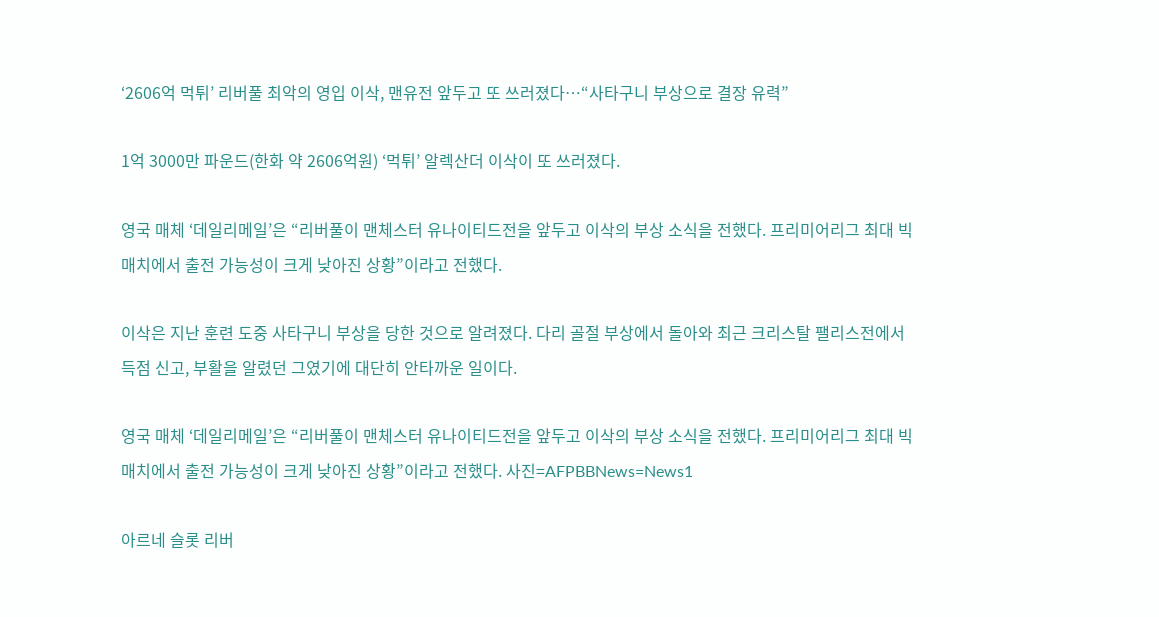‘2606억 먹튀’ 리버풀 최악의 영입 이삭, 맨유전 앞두고 또 쓰러졌다…“사타구니 부상으로 결장 유력”

1억 3000만 파운드(한화 약 2606억원) ‘먹튀’ 알렉산더 이삭이 또 쓰러졌다.

영국 매체 ‘데일리메일’은 “리버풀이 맨체스터 유나이티드전을 앞두고 이삭의 부상 소식을 전했다. 프리미어리그 최대 빅매치에서 출전 가능성이 크게 낮아진 상황”이라고 전했다.

이삭은 지난 훈련 도중 사타구니 부상을 당한 것으로 알려졌다. 다리 골절 부상에서 돌아와 최근 크리스탈 팰리스전에서 득점 신고, 부활을 알렸던 그였기에 대단히 안타까운 일이다.

영국 매체 ‘데일리메일’은 “리버풀이 맨체스터 유나이티드전을 앞두고 이삭의 부상 소식을 전했다. 프리미어리그 최대 빅매치에서 출전 가능성이 크게 낮아진 상황”이라고 전했다. 사진=AFPBBNews=News1

아르네 슬롯 리버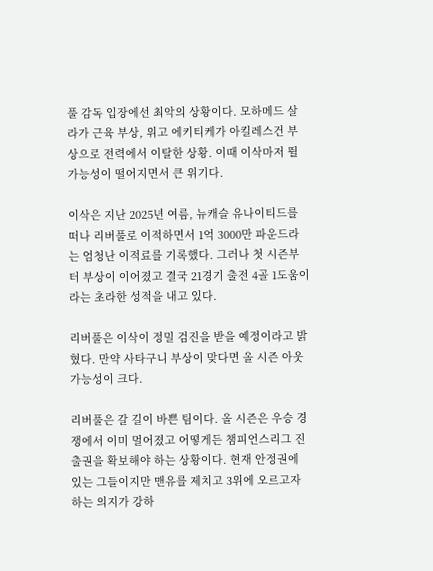풀 감독 입장에선 최악의 상황이다. 모하메드 살라가 근육 부상, 위고 에키티케가 아킬레스건 부상으로 전력에서 이탈한 상황. 이때 이삭마저 뛸 가능성이 떨어지면서 큰 위기다.

이삭은 지난 2025년 여름, 뉴캐슬 유나이티드를 떠나 리버풀로 이적하면서 1억 3000만 파운드라는 엄청난 이적료를 기록했다. 그러나 첫 시즌부터 부상이 이어졌고 결국 21경기 출전 4골 1도움이라는 초라한 성적을 내고 있다.

리버풀은 이삭이 정밀 검진을 받을 예정이라고 밝혔다. 만약 사타구니 부상이 맞다면 올 시즌 아웃 가능성이 크다.

리버풀은 갈 길이 바쁜 팀이다. 올 시즌은 우승 경쟁에서 이미 멀어졌고 어떻게든 챔피언스리그 진출권을 확보해야 하는 상황이다. 현재 안정권에 있는 그들이지만 맨유를 제치고 3위에 오르고자 하는 의지가 강하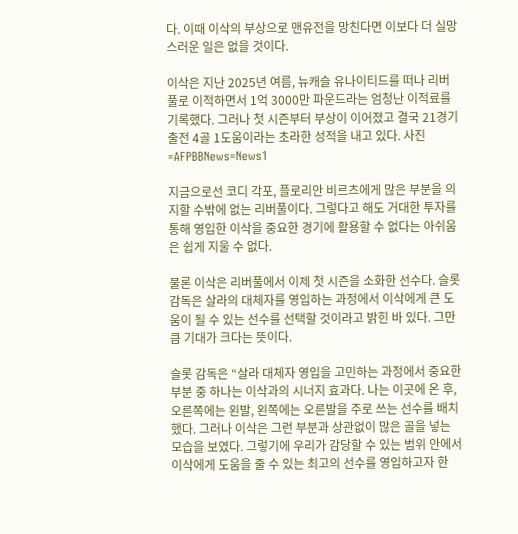다. 이때 이삭의 부상으로 맨유전을 망친다면 이보다 더 실망스러운 일은 없을 것이다.

이삭은 지난 2025년 여름, 뉴캐슬 유나이티드를 떠나 리버풀로 이적하면서 1억 3000만 파운드라는 엄청난 이적료를 기록했다. 그러나 첫 시즌부터 부상이 이어졌고 결국 21경기 출전 4골 1도움이라는 초라한 성적을 내고 있다. 사진=AFPBBNews=News1

지금으로선 코디 각포, 플로리안 비르츠에게 많은 부분을 의지할 수밖에 없는 리버풀이다. 그렇다고 해도 거대한 투자를 통해 영입한 이삭을 중요한 경기에 활용할 수 없다는 아쉬움은 쉽게 지울 수 없다.

물론 이삭은 리버풀에서 이제 첫 시즌을 소화한 선수다. 슬롯 감독은 살라의 대체자를 영입하는 과정에서 이삭에게 큰 도움이 될 수 있는 선수를 선택할 것이라고 밝힌 바 있다. 그만큼 기대가 크다는 뜻이다.

슬롯 감독은 “살라 대체자 영입을 고민하는 과정에서 중요한 부분 중 하나는 이삭과의 시너지 효과다. 나는 이곳에 온 후, 오른쪽에는 왼발, 왼쪽에는 오른발을 주로 쓰는 선수를 배치했다. 그러나 이삭은 그런 부분과 상관없이 많은 골을 넣는 모습을 보였다. 그렇기에 우리가 감당할 수 있는 범위 안에서 이삭에게 도움을 줄 수 있는 최고의 선수를 영입하고자 한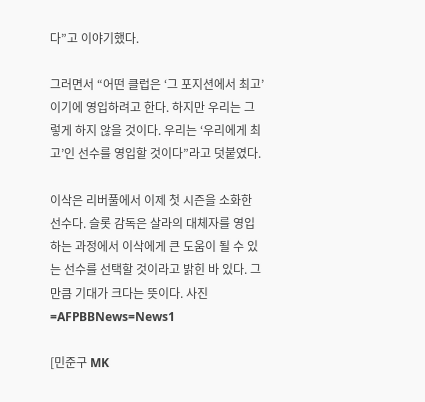다”고 이야기했다.

그러면서 “어떤 클럽은 ‘그 포지션에서 최고’이기에 영입하려고 한다. 하지만 우리는 그렇게 하지 않을 것이다. 우리는 ‘우리에게 최고’인 선수를 영입할 것이다”라고 덧붙였다.

이삭은 리버풀에서 이제 첫 시즌을 소화한 선수다. 슬롯 감독은 살라의 대체자를 영입하는 과정에서 이삭에게 큰 도움이 될 수 있는 선수를 선택할 것이라고 밝힌 바 있다. 그만큼 기대가 크다는 뜻이다. 사진=AFPBBNews=News1

[민준구 MK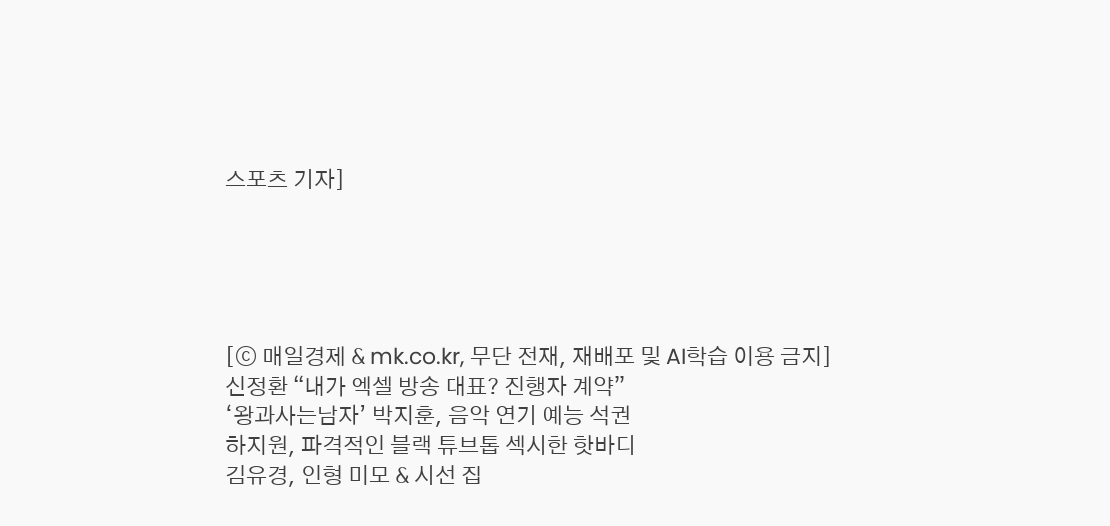스포츠 기자]





[ⓒ 매일경제 & mk.co.kr, 무단 전재, 재배포 및 AI학습 이용 금지]
신정환 “내가 엑셀 방송 대표? 진행자 계약”
‘왕과사는남자’ 박지훈, 음악 연기 예능 석권
하지원, 파격적인 블랙 튜브톱 섹시한 핫바디
김유경, 인형 미모 & 시선 집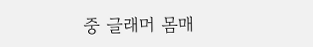중 글래머 몸매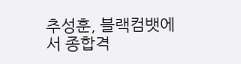추성훈, 블랙컴뱃에서 종합격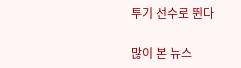투기 선수로 뛴다

많이 본 뉴스